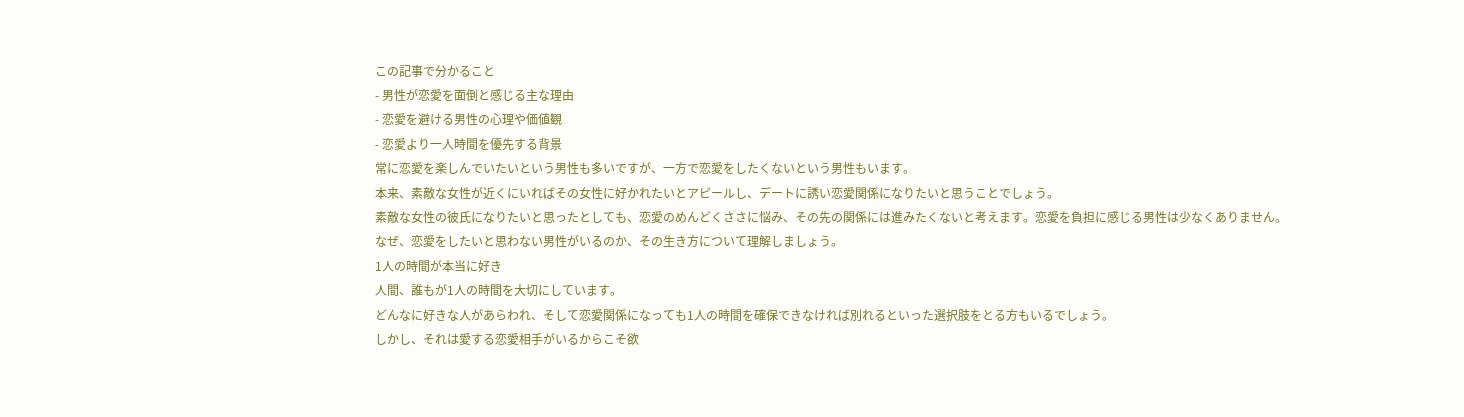この記事で分かること
- 男性が恋愛を面倒と感じる主な理由
- 恋愛を避ける男性の心理や価値観
- 恋愛より一人時間を優先する背景
常に恋愛を楽しんでいたいという男性も多いですが、一方で恋愛をしたくないという男性もいます。
本来、素敵な女性が近くにいればその女性に好かれたいとアピールし、デートに誘い恋愛関係になりたいと思うことでしょう。
素敵な女性の彼氏になりたいと思ったとしても、恋愛のめんどくささに悩み、その先の関係には進みたくないと考えます。恋愛を負担に感じる男性は少なくありません。
なぜ、恋愛をしたいと思わない男性がいるのか、その生き方について理解しましょう。
1人の時間が本当に好き
人間、誰もが1人の時間を大切にしています。
どんなに好きな人があらわれ、そして恋愛関係になっても1人の時間を確保できなければ別れるといった選択肢をとる方もいるでしょう。
しかし、それは愛する恋愛相手がいるからこそ欲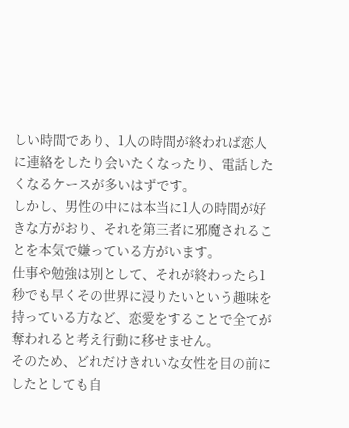しい時間であり、1人の時間が終われば恋人に連絡をしたり会いたくなったり、電話したくなるケースが多いはずです。
しかし、男性の中には本当に1人の時間が好きな方がおり、それを第三者に邪魔されることを本気で嫌っている方がいます。
仕事や勉強は別として、それが終わったら1秒でも早くその世界に浸りたいという趣味を持っている方など、恋愛をすることで全てが奪われると考え行動に移せません。
そのため、どれだけきれいな女性を目の前にしたとしても自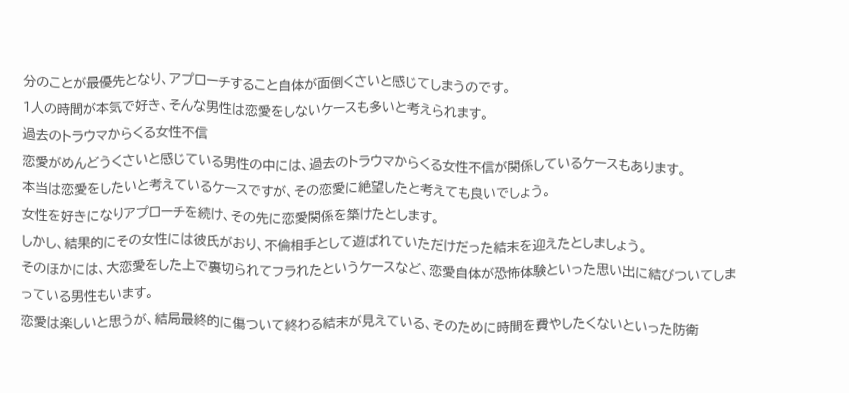分のことが最優先となり、アプローチすること自体が面倒くさいと感じてしまうのです。
1人の時間が本気で好き、そんな男性は恋愛をしないケースも多いと考えられます。
過去のトラウマからくる女性不信
恋愛がめんどうくさいと感じている男性の中には、過去のトラウマからくる女性不信が関係しているケースもあります。
本当は恋愛をしたいと考えているケースですが、その恋愛に絶望したと考えても良いでしょう。
女性を好きになりアプローチを続け、その先に恋愛関係を築けたとします。
しかし、結果的にその女性には彼氏がおり、不倫相手として遊ばれていただけだった結末を迎えたとしましょう。
そのほかには、大恋愛をした上で裏切られてフラれたというケースなど、恋愛自体が恐怖体験といった思い出に結びついてしまっている男性もいます。
恋愛は楽しいと思うが、結局最終的に傷ついて終わる結末が見えている、そのために時間を費やしたくないといった防衛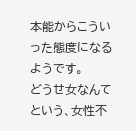本能からこういった態度になるようです。
どうせ女なんてという、女性不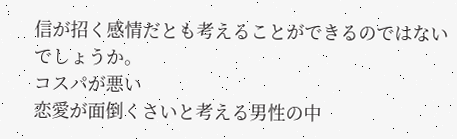信が招く感情だとも考えることができるのではないでしょうか。
コスパが悪い
恋愛が面倒くさいと考える男性の中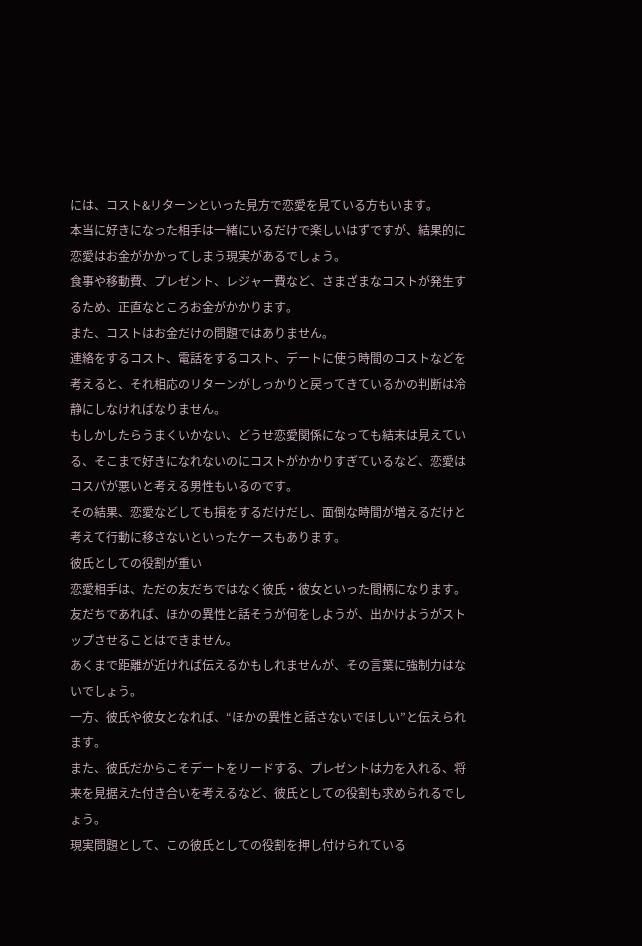には、コスト&リターンといった見方で恋愛を見ている方もいます。
本当に好きになった相手は一緒にいるだけで楽しいはずですが、結果的に恋愛はお金がかかってしまう現実があるでしょう。
食事や移動費、プレゼント、レジャー費など、さまざまなコストが発生するため、正直なところお金がかかります。
また、コストはお金だけの問題ではありません。
連絡をするコスト、電話をするコスト、デートに使う時間のコストなどを考えると、それ相応のリターンがしっかりと戻ってきているかの判断は冷静にしなければなりません。
もしかしたらうまくいかない、どうせ恋愛関係になっても結末は見えている、そこまで好きになれないのにコストがかかりすぎているなど、恋愛はコスパが悪いと考える男性もいるのです。
その結果、恋愛などしても損をするだけだし、面倒な時間が増えるだけと考えて行動に移さないといったケースもあります。
彼氏としての役割が重い
恋愛相手は、ただの友だちではなく彼氏・彼女といった間柄になります。
友だちであれば、ほかの異性と話そうが何をしようが、出かけようがストップさせることはできません。
あくまで距離が近ければ伝えるかもしれませんが、その言葉に強制力はないでしょう。
一方、彼氏や彼女となれば、“ほかの異性と話さないでほしい”と伝えられます。
また、彼氏だからこそデートをリードする、プレゼントは力を入れる、将来を見据えた付き合いを考えるなど、彼氏としての役割も求められるでしょう。
現実問題として、この彼氏としての役割を押し付けられている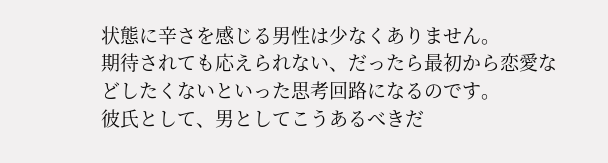状態に辛さを感じる男性は少なくありません。
期待されても応えられない、だったら最初から恋愛などしたくないといった思考回路になるのです。
彼氏として、男としてこうあるべきだ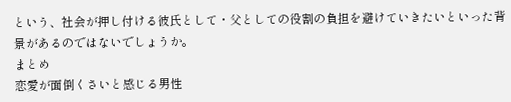という、社会が押し付ける彼氏として・父としての役割の負担を避けていきたいといった背景があるのではないでしょうか。
まとめ
恋愛が面倒くさいと感じる男性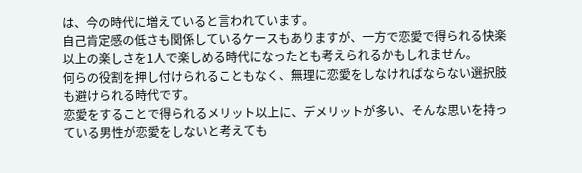は、今の時代に増えていると言われています。
自己肯定感の低さも関係しているケースもありますが、一方で恋愛で得られる快楽以上の楽しさを1人で楽しめる時代になったとも考えられるかもしれません。
何らの役割を押し付けられることもなく、無理に恋愛をしなければならない選択肢も避けられる時代です。
恋愛をすることで得られるメリット以上に、デメリットが多い、そんな思いを持っている男性が恋愛をしないと考えても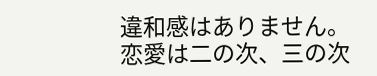違和感はありません。
恋愛は二の次、三の次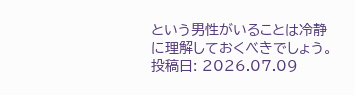という男性がいることは冷静に理解しておくべきでしょう。
投稿日: 2026.07.09